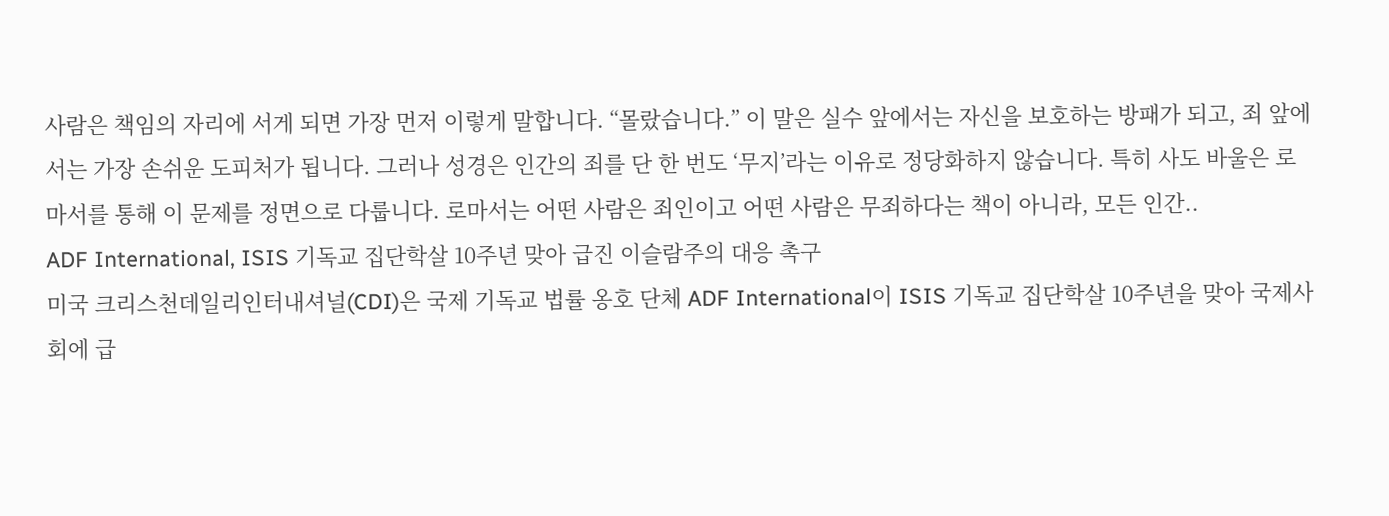사람은 책임의 자리에 서게 되면 가장 먼저 이렇게 말합니다. “몰랐습니다.” 이 말은 실수 앞에서는 자신을 보호하는 방패가 되고, 죄 앞에서는 가장 손쉬운 도피처가 됩니다. 그러나 성경은 인간의 죄를 단 한 번도 ‘무지’라는 이유로 정당화하지 않습니다. 특히 사도 바울은 로마서를 통해 이 문제를 정면으로 다룹니다. 로마서는 어떤 사람은 죄인이고 어떤 사람은 무죄하다는 책이 아니라, 모든 인간..
ADF International, ISIS 기독교 집단학살 10주년 맞아 급진 이슬람주의 대응 촉구
미국 크리스천데일리인터내셔널(CDI)은 국제 기독교 법률 옹호 단체 ADF International이 ISIS 기독교 집단학살 10주년을 맞아 국제사회에 급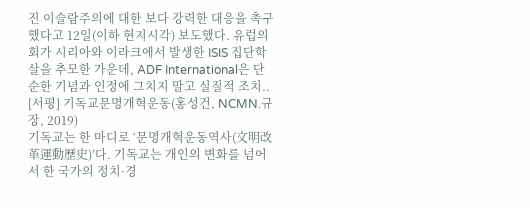진 이슬람주의에 대한 보다 강력한 대응을 촉구했다고 12일(이하 현지시각) 보도했다. 유럽의회가 시리아와 이라크에서 발생한 ISIS 집단학살을 추모한 가운데, ADF International은 단순한 기념과 인정에 그치지 말고 실질적 조치..
[서평] 기독교문명개혁운동(홍성건, NCMN.규장, 2019)
기독교는 한 마디로 ‘문명개혁운동역사(文明改革運動歷史)’다. 기독교는 개인의 변화를 넘어서 한 국가의 정치·경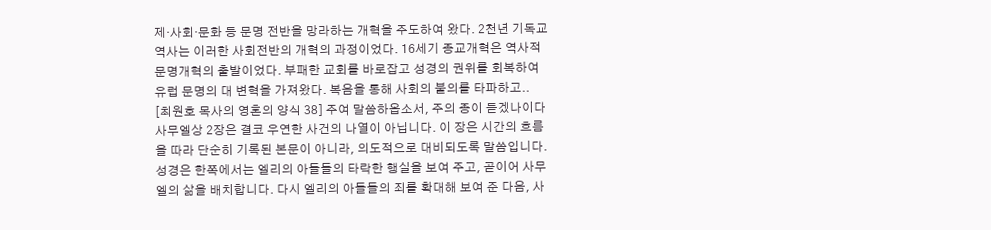제·사회·문화 등 문명 전반을 망라하는 개혁을 주도하여 왔다. 2천년 기독교역사는 이러한 사회전반의 개혁의 과정이었다. 16세기 종교개혁은 역사적 문명개혁의 출발이었다. 부패한 교회를 바로잡고 성경의 권위를 회복하여 유럽 문명의 대 변혁을 가져왔다. 복음을 통해 사회의 불의를 타파하고..
[최원호 목사의 영혼의 양식 38] 주여 말씀하옵소서, 주의 종이 듣겠나이다
사무엘상 2장은 결코 우연한 사건의 나열이 아닙니다. 이 장은 시간의 흐름을 따라 단순히 기록된 본문이 아니라, 의도적으로 대비되도록 말씀입니다. 성경은 한쪽에서는 엘리의 아들들의 타락한 행실을 보여 주고, 곧이어 사무엘의 삶을 배치합니다. 다시 엘리의 아들들의 죄를 확대해 보여 준 다음, 사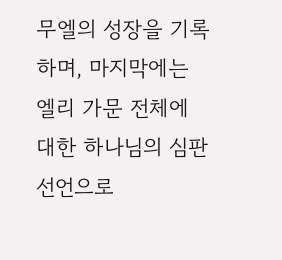무엘의 성장을 기록하며, 마지막에는 엘리 가문 전체에 대한 하나님의 심판 선언으로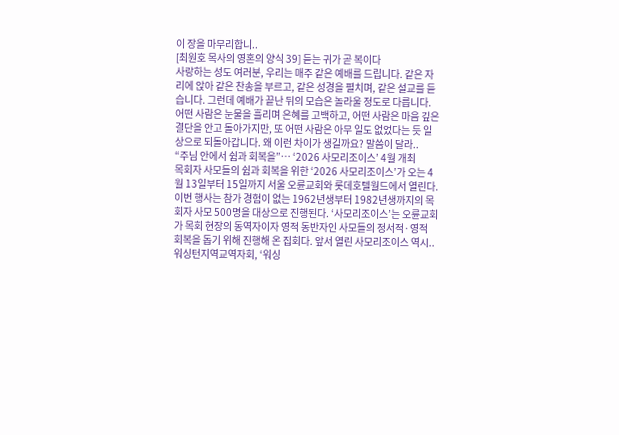이 장을 마무리합니..
[최원호 목사의 영혼의 양식 39] 듣는 귀가 곧 복이다
사랑하는 성도 여러분, 우리는 매주 같은 예배를 드립니다. 같은 자리에 앉아 같은 찬송을 부르고, 같은 성경을 펼치며, 같은 설교를 듣습니다. 그런데 예배가 끝난 뒤의 모습은 놀라울 정도로 다릅니다. 어떤 사람은 눈물을 흘리며 은혜를 고백하고, 어떤 사람은 마음 깊은 결단을 안고 돌아가지만, 또 어떤 사람은 아무 일도 없었다는 듯 일상으로 되돌아갑니다. 왜 이런 차이가 생길까요? 말씀이 달라..
“주님 안에서 쉼과 회복을”… ‘2026 사모리조이스’ 4월 개최
목회자 사모들의 쉼과 회복을 위한 ‘2026 사모리조이스’가 오는 4월 13일부터 15일까지 서울 오륜교회와 롯데호텔월드에서 열린다. 이번 행사는 참가 경험이 없는 1962년생부터 1982년생까지의 목회자 사모 500명을 대상으로 진행된다. ‘사모리조이스’는 오륜교회가 목회 현장의 동역자이자 영적 동반자인 사모들의 정서적·영적 회복을 돕기 위해 진행해 온 집회다. 앞서 열린 사모리조이스 역시..
워싱턴지역교역자회, ‘워싱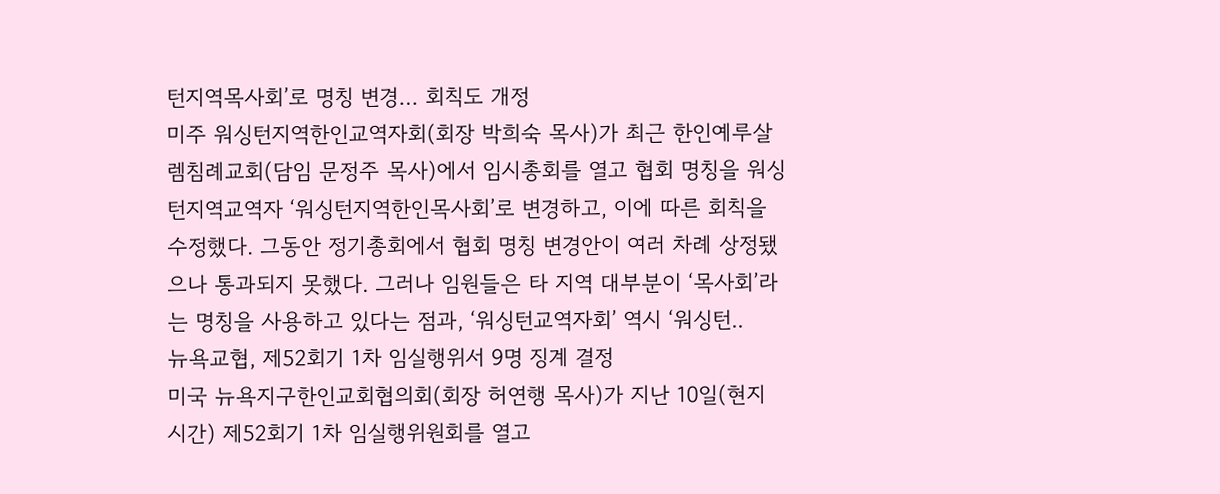턴지역목사회’로 명칭 변경… 회칙도 개정
미주 워싱턴지역한인교역자회(회장 박희숙 목사)가 최근 한인예루살렘침례교회(담임 문정주 목사)에서 임시총회를 열고 협회 명칭을 워싱턴지역교역자 ‘워싱턴지역한인목사회’로 변경하고, 이에 따른 회칙을 수정했다. 그동안 정기총회에서 협회 명칭 변경안이 여러 차례 상정됐으나 통과되지 못했다. 그러나 임원들은 타 지역 대부분이 ‘목사회’라는 명칭을 사용하고 있다는 점과, ‘워싱턴교역자회’ 역시 ‘워싱턴..
뉴욕교협, 제52회기 1차 임실행위서 9명 징계 결정
미국 뉴욕지구한인교회협의회(회장 허연행 목사)가 지난 10일(현지 시간) 제52회기 1차 임실행위원회를 열고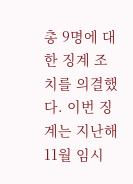총 9명에 대한 징계 조치를 의결했다. 이번 징계는 지난해 11월 임시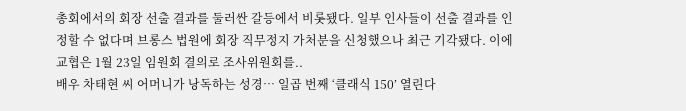총회에서의 회장 선출 결과를 둘러싼 갈등에서 비롯됐다. 일부 인사들이 선출 결과를 인정할 수 없다며 브롱스 법원에 회장 직무정지 가처분을 신청했으나 최근 기각됐다. 이에 교협은 1월 23일 임원회 결의로 조사위원회를..
배우 차태현 씨 어머니가 낭독하는 성경… 일곱 번째 ‘클래식 150’ 열린다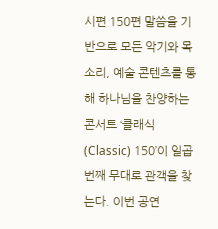시편 150편 말씀을 기반으로 모든 악기와 목소리, 예술 콘텐츠를 통해 하나님을 찬양하는 콘서트 ‘클래식(Classic) 150’이 일곱 번째 무대로 관객을 찾는다. 이번 공연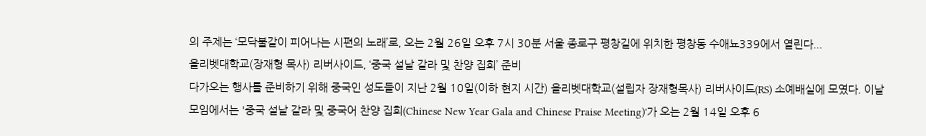의 주제는 ‘모닥불같이 피어나는 시편의 노래’로, 오는 2월 26일 오후 7시 30분 서울 종로구 평창길에 위치한 평창동 수애뇨339에서 열린다...
올리벳대학교(장재형 목사) 리버사이드, ‘중국 설날 갈라 및 찬양 집회’ 준비
다가오는 행사를 준비하기 위해 중국인 성도들이 지난 2월 10일(이하 현지 시간) 올리벳대학교(설립자 장재형목사) 리버사이드(RS) 소예배실에 모였다. 이날 모임에서는 '중국 설날 갈라 및 중국어 찬양 집회(Chinese New Year Gala and Chinese Praise Meeting)'가 오는 2월 14일 오후 6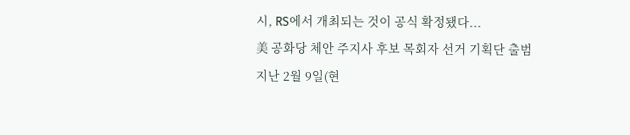시, RS에서 개최되는 것이 공식 확정됐다...
美 공화당 체안 주지사 후보 목회자 선거 기획단 출범
지난 2월 9일(현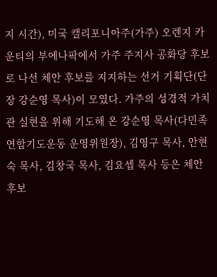지 시간), 미국 캘리포니아주(가주) 오렌지 카운티의 부에나팍에서 가주 주지사 공화당 후보로 나선 체안 후보를 지지하는 선거 기획단(단장 강순영 목사)이 모였다. 가주의 성경적 가치관 실현을 위해 기도해 온 강순영 목사(다민족연합기도운동 운영위원장), 김영구 목사, 안현숙 목사, 김창국 목사, 김요셉 목사 등은 체안 후보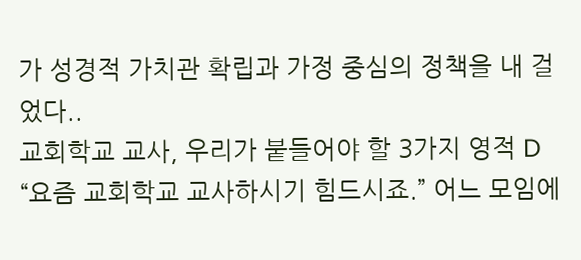가 성경적 가치관 확립과 가정 중심의 정책을 내 걸었다..
교회학교 교사, 우리가 붙들어야 할 3가지 영적 D
“요즘 교회학교 교사하시기 힘드시죠.” 어느 모임에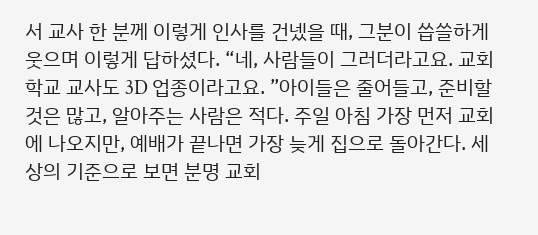서 교사 한 분께 이렇게 인사를 건넸을 때, 그분이 씁쓸하게 웃으며 이렇게 답하셨다. “네, 사람들이 그러더라고요. 교회학교 교사도 3D 업종이라고요. ”아이들은 줄어들고, 준비할 것은 많고, 알아주는 사람은 적다. 주일 아침 가장 먼저 교회에 나오지만, 예배가 끝나면 가장 늦게 집으로 돌아간다. 세상의 기준으로 보면 분명 교회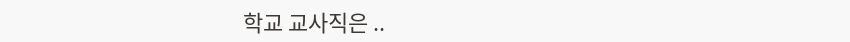학교 교사직은 ..